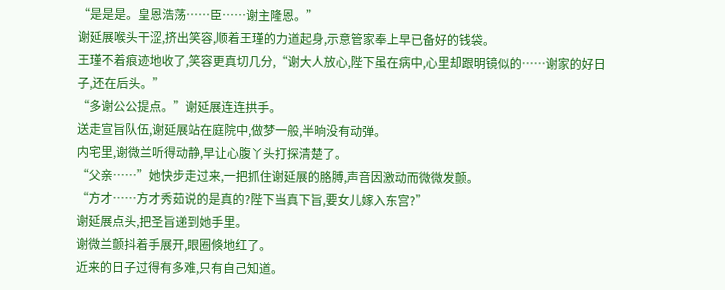“是是是。皇恩浩荡……臣……谢主隆恩。”
谢延展喉头干涩,挤出笑容,顺着王瑾的力道起身,示意管家奉上早已备好的钱袋。
王瑾不着痕迹地收了,笑容更真切几分,“谢大人放心,陛下虽在病中,心里却跟明镜似的……谢家的好日子,还在后头。”
“多谢公公提点。”谢延展连连拱手。
送走宣旨队伍,谢延展站在庭院中,做梦一般,半晌没有动弹。
内宅里,谢微兰听得动静,早让心腹丫头打探清楚了。
“父亲……”她快步走过来,一把抓住谢延展的胳膊,声音因激动而微微发颤。
“方才……方才秀茹说的是真的?陛下当真下旨,要女儿嫁入东宫?”
谢延展点头,把圣旨递到她手里。
谢微兰颤抖着手展开,眼圈倏地红了。
近来的日子过得有多难,只有自己知道。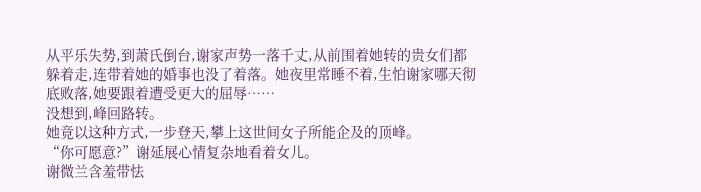从平乐失势,到萧氏倒台,谢家声势一落千丈,从前围着她转的贵女们都躲着走,连带着她的婚事也没了着落。她夜里常睡不着,生怕谢家哪天彻底败落,她要跟着遭受更大的屈辱……
没想到,峰回路转。
她竟以这种方式,一步登天,攀上这世间女子所能企及的顶峰。
“你可愿意?”谢延展心情复杂地看着女儿。
谢微兰含羞带怯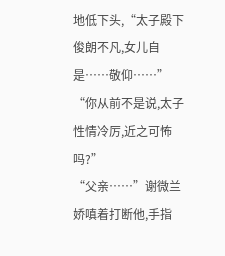地低下头,“太子殿下俊朗不凡,女儿自是……敬仰……”
“你从前不是说,太子性情冷厉,近之可怖吗?”
“父亲……”谢微兰娇嗔着打断他,手指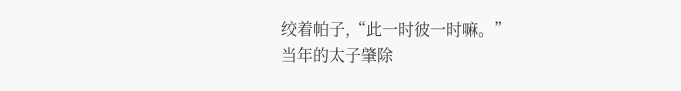绞着帕子,“此一时彼一时嘛。”
当年的太子肇除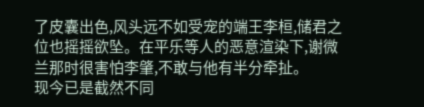了皮囊出色,风头远不如受宠的端王李桓,储君之位也摇摇欲坠。在平乐等人的恶意渲染下,谢微兰那时很害怕李肇,不敢与他有半分牵扯。
现今已是截然不同